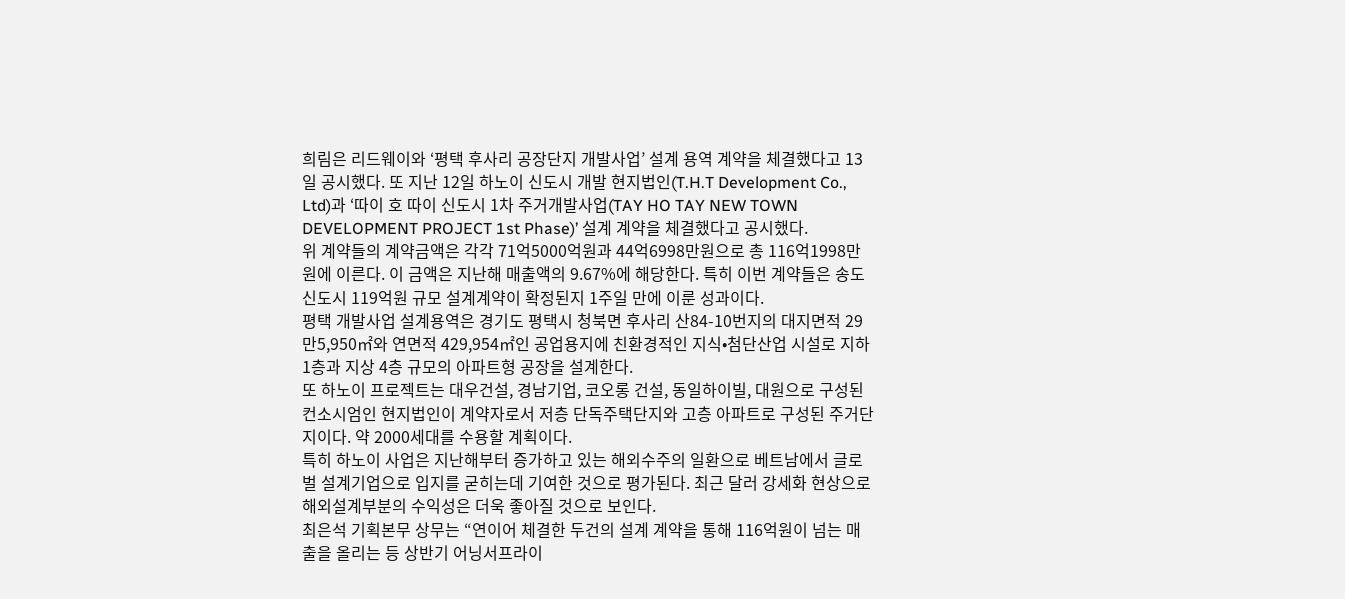희림은 리드웨이와 ‘평택 후사리 공장단지 개발사업’ 설계 용역 계약을 체결했다고 13일 공시했다. 또 지난 12일 하노이 신도시 개발 현지법인(T.H.T Development Co., Ltd)과 ‘따이 호 따이 신도시 1차 주거개발사업(TAY HO TAY NEW TOWN DEVELOPMENT PROJECT 1st Phase)’ 설계 계약을 체결했다고 공시했다.
위 계약들의 계약금액은 각각 71억5000억원과 44억6998만원으로 총 116억1998만원에 이른다. 이 금액은 지난해 매출액의 9.67%에 해당한다. 특히 이번 계약들은 송도 신도시 119억원 규모 설계계약이 확정된지 1주일 만에 이룬 성과이다.
평택 개발사업 설계용역은 경기도 평택시 청북면 후사리 산84-10번지의 대지면적 29만5,950㎡와 연면적 429,954㎡인 공업용지에 친환경적인 지식•첨단산업 시설로 지하 1층과 지상 4층 규모의 아파트형 공장을 설계한다.
또 하노이 프로젝트는 대우건설, 경남기업, 코오롱 건설, 동일하이빌, 대원으로 구성된 컨소시엄인 현지법인이 계약자로서 저층 단독주택단지와 고층 아파트로 구성된 주거단지이다. 약 2000세대를 수용할 계획이다.
특히 하노이 사업은 지난해부터 증가하고 있는 해외수주의 일환으로 베트남에서 글로벌 설계기업으로 입지를 굳히는데 기여한 것으로 평가된다. 최근 달러 강세화 현상으로 해외설계부분의 수익성은 더욱 좋아질 것으로 보인다.
최은석 기획본무 상무는 “연이어 체결한 두건의 설계 계약을 통해 116억원이 넘는 매출을 올리는 등 상반기 어닝서프라이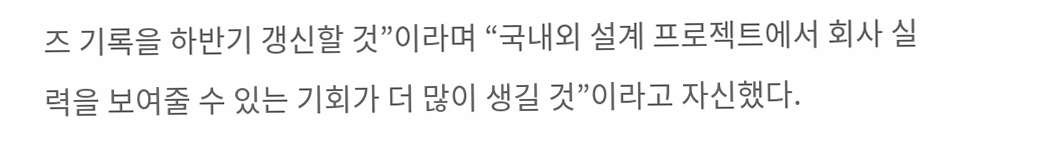즈 기록을 하반기 갱신할 것”이라며 “국내외 설계 프로젝트에서 회사 실력을 보여줄 수 있는 기회가 더 많이 생길 것”이라고 자신했다.